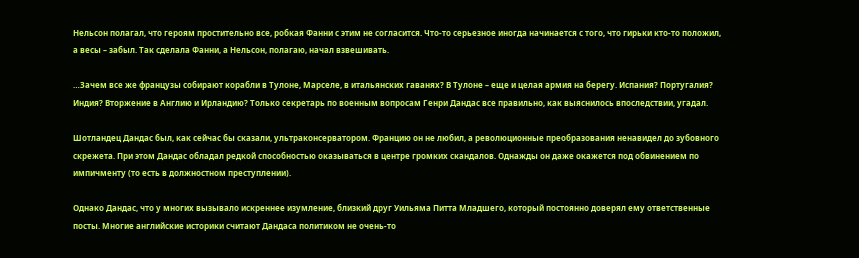Нельсон полагал, что героям простительно все, робкая Фанни с этим не согласится. Что-то серьезное иногда начинается с того, что гирьки кто-то положил, а весы – забыл. Так сделала Фанни, а Нельсон, полагаю, начал взвешивать.

…Зачем все же французы собирают корабли в Тулоне, Марселе, в итальянских гаванях? В Тулоне – еще и целая армия на берегу. Испания? Португалия? Индия? Вторжение в Англию и Ирландию? Только секретарь по военным вопросам Генри Дандас все правильно, как выяснилось впоследствии, угадал.

Шотландец Дандас был, как сейчас бы сказали, ультраконсерватором. Францию он не любил, а революционные преобразования ненавидел до зубовного скрежета. При этом Дандас обладал редкой способностью оказываться в центре громких скандалов. Однажды он даже окажется под обвинением по импичменту (то есть в должностном преступлении).

Однако Дандас, что у многих вызывало искреннее изумление, близкий друг Уильяма Питта Младшего, который постоянно доверял ему ответственные посты. Многие английские историки считают Дандаса политиком не очень-то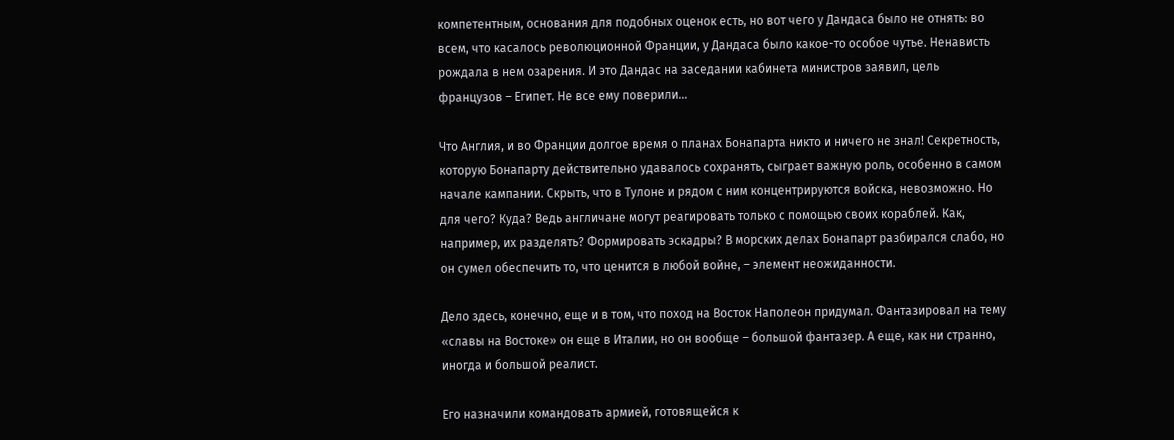компетентным, основания для подобных оценок есть, но вот чего у Дандаса было не отнять: во всем, что касалось революционной Франции, у Дандаса было какое-то особое чутье. Ненависть рождала в нем озарения. И это Дандас на заседании кабинета министров заявил, цель французов – Египет. Не все ему поверили…

Что Англия, и во Франции долгое время о планах Бонапарта никто и ничего не знал! Секретность, которую Бонапарту действительно удавалось сохранять, сыграет важную роль, особенно в самом начале кампании. Скрыть, что в Тулоне и рядом с ним концентрируются войска, невозможно. Но для чего? Куда? Ведь англичане могут реагировать только с помощью своих кораблей. Как, например, их разделять? Формировать эскадры? В морских делах Бонапарт разбирался слабо, но он сумел обеспечить то, что ценится в любой войне, – элемент неожиданности.

Дело здесь, конечно, еще и в том, что поход на Восток Наполеон придумал. Фантазировал на тему «славы на Востоке» он еще в Италии, но он вообще – большой фантазер. А еще, как ни странно, иногда и большой реалист.

Его назначили командовать армией, готовящейся к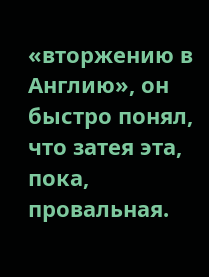«вторжению в Англию», он быстро понял, что затея эта, пока, провальная.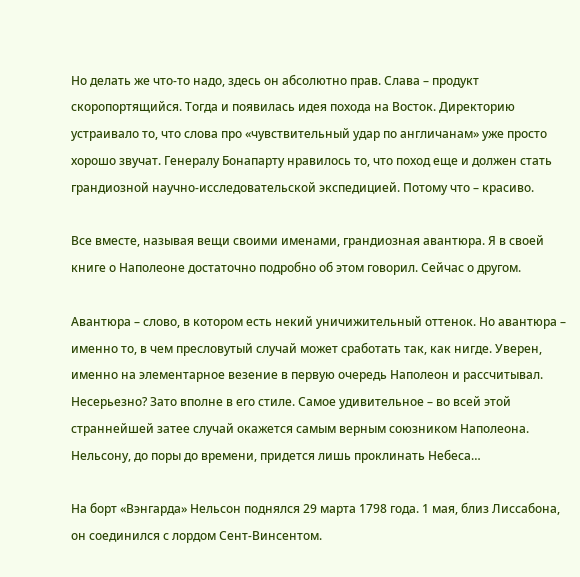Но делать же что-то надо, здесь он абсолютно прав. Слава – продукт скоропортящийся. Тогда и появилась идея похода на Восток. Директорию устраивало то, что слова про «чувствительный удар по англичанам» уже просто хорошо звучат. Генералу Бонапарту нравилось то, что поход еще и должен стать грандиозной научно-исследовательской экспедицией. Потому что – красиво.

Все вместе, называя вещи своими именами, грандиозная авантюра. Я в своей книге о Наполеоне достаточно подробно об этом говорил. Сейчас о другом.

Авантюра – слово, в котором есть некий уничижительный оттенок. Но авантюра – именно то, в чем пресловутый случай может сработать так, как нигде. Уверен, именно на элементарное везение в первую очередь Наполеон и рассчитывал. Несерьезно? Зато вполне в его стиле. Самое удивительное – во всей этой страннейшей затее случай окажется самым верным союзником Наполеона. Нельсону, до поры до времени, придется лишь проклинать Небеса…

На борт «Вэнгарда» Нельсон поднялся 29 марта 1798 года. 1 мая, близ Лиссабона, он соединился с лордом Сент-Винсентом.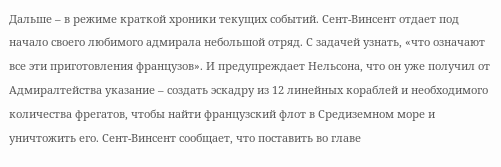Дальше – в режиме краткой хроники текущих событий. Сент-Винсент отдает под начало своего любимого адмирала небольшой отряд. С задачей узнать, «что означают все эти приготовления французов». И предупреждает Нельсона, что он уже получил от Адмиралтейства указание – создать эскадру из 12 линейных кораблей и необходимого количества фрегатов, чтобы найти французский флот в Средиземном море и уничтожить его. Сент-Винсент сообщает, что поставить во главе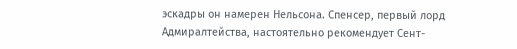эскадры он намерен Нельсона. Спенсер, первый лорд Адмиралтейства, настоятельно рекомендует Сент-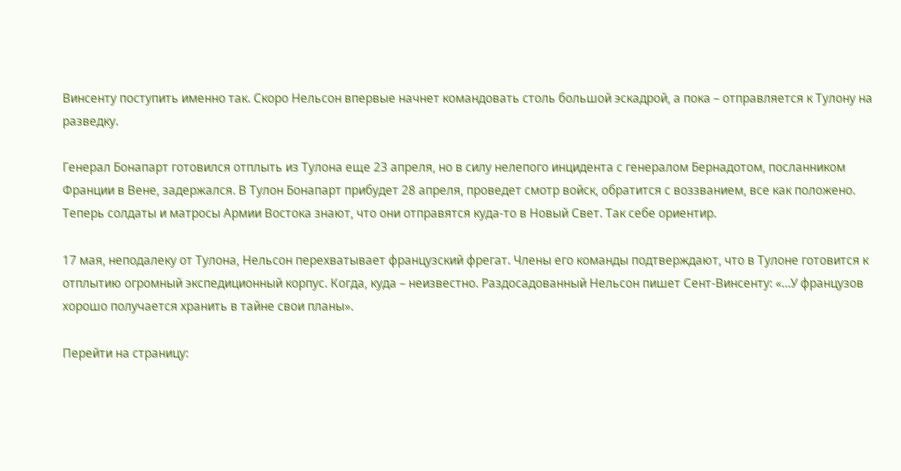Винсенту поступить именно так. Скоро Нельсон впервые начнет командовать столь большой эскадрой, а пока – отправляется к Тулону на разведку.

Генерал Бонапарт готовился отплыть из Тулона еще 23 апреля, но в силу нелепого инцидента с генералом Бернадотом, посланником Франции в Вене, задержался. В Тулон Бонапарт прибудет 28 апреля, проведет смотр войск, обратится с воззванием, все как положено. Теперь солдаты и матросы Армии Востока знают, что они отправятся куда-то в Новый Свет. Так себе ориентир.

17 мая, неподалеку от Тулона, Нельсон перехватывает французский фрегат. Члены его команды подтверждают, что в Тулоне готовится к отплытию огромный экспедиционный корпус. Когда, куда – неизвестно. Раздосадованный Нельсон пишет Сент-Винсенту: «…У французов хорошо получается хранить в тайне свои планы».

Перейти на страницу: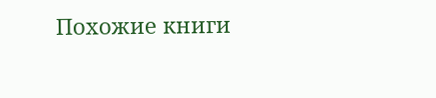Похожие книги